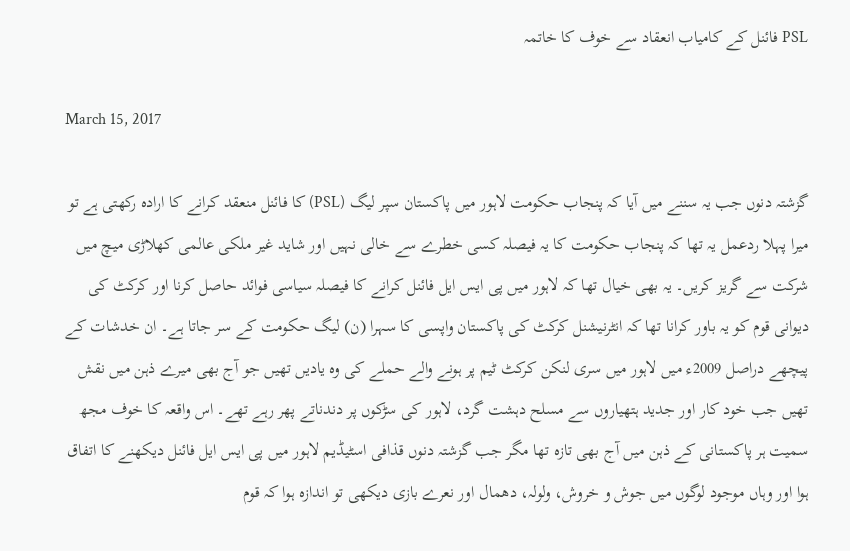PSL فائنل کے کامیاب انعقاد سے خوف کا خاتمہ

March 15, 2017

گزشتہ دنوں جب یہ سننے میں آیا کہ پنجاب حکومت لاہور میں پاکستان سپر لیگ (PSL) کا فائنل منعقد کرانے کا ارادہ رکھتی ہے تو میرا پہلا ردعمل یہ تھا کہ پنجاب حکومت کا یہ فیصلہ کسی خطرے سے خالی نہیں اور شاید غیر ملکی عالمی کھلاڑی میچ میں شرکت سے گریز کریں۔ یہ بھی خیال تھا کہ لاہور میں پی ایس ایل فائنل کرانے کا فیصلہ سیاسی فوائد حاصل کرنا اور کرکٹ کی دیوانی قوم کو یہ باور کرانا تھا کہ انٹرنیشنل کرکٹ کی پاکستان واپسی کا سہرا (ن) لیگ حکومت کے سر جاتا ہے۔ ان خدشات کے پیچھے دراصل 2009ء میں لاہور میں سری لنکن کرکٹ ٹیم پر ہونے والے حملے کی وہ یادیں تھیں جو آج بھی میرے ذہن میں نقش تھیں جب خود کار اور جدید ہتھیاروں سے مسلح دہشت گرد، لاہور کی سڑکوں پر دندناتے پھر رہے تھے۔ اس واقعہ کا خوف مجھ سمیت ہر پاکستانی کے ذہن میں آج بھی تازہ تھا مگر جب گزشتہ دنوں قذافی اسٹیڈیم لاہور میں پی ایس ایل فائنل دیکھنے کا اتفاق ہوا اور وہاں موجود لوگوں میں جوش و خروش، ولولہ، دھمال اور نعرے بازی دیکھی تو اندازہ ہوا کہ قوم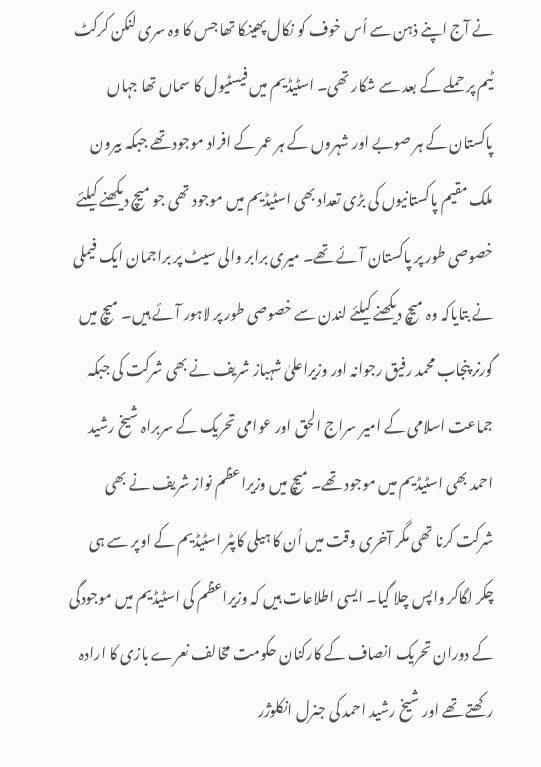نے آج اپنے ذہن سے اُس خوف کو نکال پھینکا تھا جس کا وہ سری لنکن کرکٹ ٹیم پر حملے کے بعد سے شکار تھی۔ اسٹیڈیم میں فیسٹیول کا سماں تھا جہاں پاکستان کے ہر صوبے اور شہروں کے ہر عمر کے افراد موجود تھے جبکہ بیرون ملک مقیم پاکستانیوں کی بڑی تعداد بھی اسٹیڈیم میں موجود تھی جو میچ دیکھنے کیلئے خصوصی طور پر پاکستان آئے تھے۔ میری برابر والی سیٹ پر براجمان ایک فیملی نے بتایاکہ وہ میچ دیکھنے کیلئے لندن سے خصوصی طور پر لاہور آئے ہیں۔ میچ میں گورنر پنجاب محمد رفیق رجوانہ اور وزیراعلیٰ شہباز شریف نے بھی شرکت کی جبکہ جماعت اسلامی کے امیر سراج الحق اور عوامی تحریک کے سربراہ شیخ رشید احمد بھی اسٹیڈیم میں موجود تھے۔ میچ میں وزیراعظم نواز شریف نے بھی شرکت کرنا تھی مگر آخری وقت میں اُن کا ہیلی کاپٹر اسٹیڈیم کے اوپر سے ہی چکر لگاکر واپس چلا گیا۔ ایسی اطلاعات ہیں کہ وزیراعظم کی اسٹیڈیم میں موجودگی کے دوران تحریک انصاف کے کارکنان حکومت مخالف نعرے بازی کا ارادہ رکھتے تھے اور شیخ رشید احمد کی جنرل انکلوژر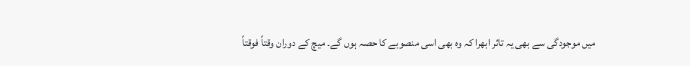میں موجودگی سے بھی یہ تاثر ابھرا کہ وہ بھی اسی منصوبے کا حصہ ہوں گے۔ میچ کے دوران وقتاً فوقتاً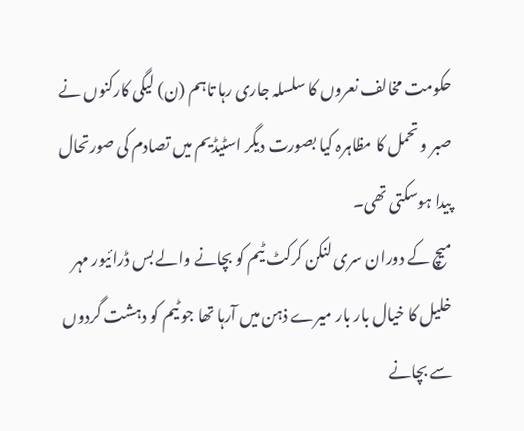حکومت مخالف نعروں کا سلسلہ جاری رہا تاہم (ن) لیگی کارکنوں نے صبر و تحمل کا مظاہرہ کیا بصورت دیگر اسٹیڈیم میں تصادم کی صورتحال پیدا ہوسکتی تھی۔
میچ کے دوران سری لنکن کرکٹ ٹیم کو بچانے والے بس ڈرائیور مہر خلیل کا خیال بار بار میرے ذہن میں آرہا تھا جو ٹیم کو دہشت گردوں سے بچانے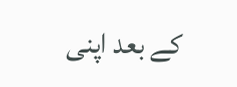کے بعد اپنی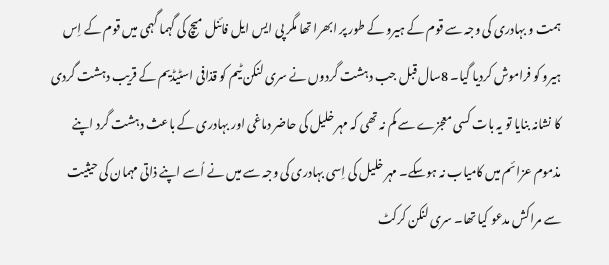ہمت و بہادری کی وجہ سے قوم کے ہیرو کے طور پر ابھرا تھا مگر پی ایس ایل فائنل میچ کی گہما گہمی میں قوم کے اِس ہیرو کو فراموش کردیا گیا۔ 8سال قبل جب دہشت گردوں نے سری لنکن ٹیم کو قذافی اسٹیڈیم کے قریب دہشت گردی کا نشانہ بنایا تو یہ بات کسی معجزے سے کم نہ تھی کہ مہر خلیل کی حاضر دماغی اور بہادری کے باعث دہشت گرد اپنے مذموم عزائم میں کامیاب نہ ہوسکے۔ مہر خلیل کی اِسی بہادری کی وجہ سے میں نے اُسے اپنے ذاتی مہمان کی حیثیت سے مراکش مدعو کیا تھا۔ سری لنکن کرکٹ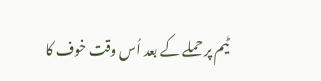ٹیم پر حملے کے بعد اُس وقت خوف کا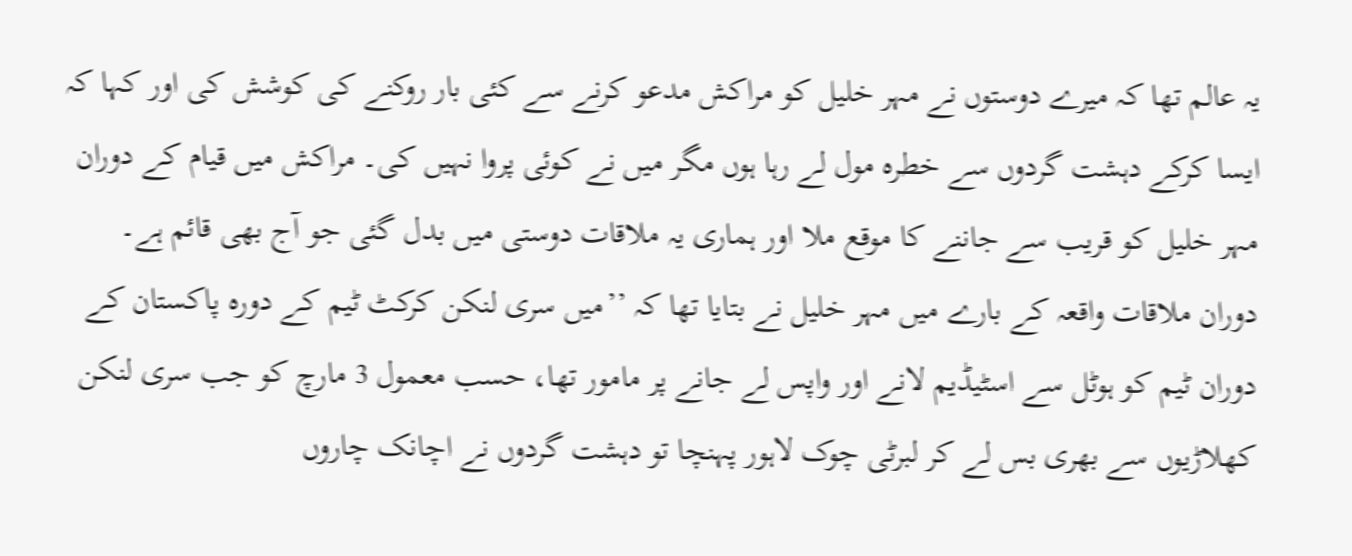یہ عالم تھا کہ میرے دوستوں نے مہر خلیل کو مراکش مدعو کرنے سے کئی بار روکنے کی کوشش کی اور کہا کہ ایسا کرکے دہشت گردوں سے خطرہ مول لے رہا ہوں مگر میں نے کوئی پروا نہیں کی۔ مراکش میں قیام کے دوران مہر خلیل کو قریب سے جاننے کا موقع ملا اور ہماری یہ ملاقات دوستی میں بدل گئی جو آج بھی قائم ہے۔ دوران ملاقات واقعہ کے بارے میں مہر خلیل نے بتایا تھا کہ ’’میں سری لنکن کرکٹ ٹیم کے دورہ پاکستان کے دوران ٹیم کو ہوٹل سے اسٹیڈیم لانے اور واپس لے جانے پر مامور تھا، حسب معمول 3 مارچ کو جب سری لنکن کھلاڑیوں سے بھری بس لے کر لبرٹی چوک لاہور پہنچا تو دہشت گردوں نے اچانک چاروں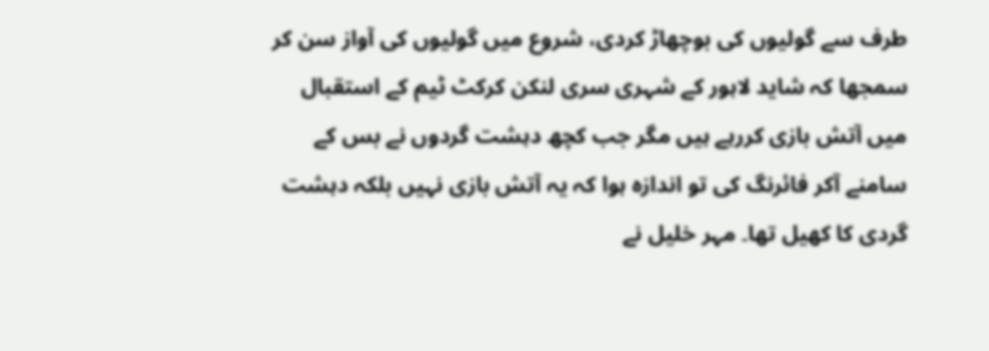طرف سے گولیوں کی بوچھاڑ کردی، شروع میں گولیوں کی آواز سن کر سمجھا کہ شاید لاہور کے شہری سری لنکن کرکٹ ٹیم کے استقبال میں آتش بازی کررہے ہیں مگر جب کچھ دہشت گردوں نے بس کے سامنے آکر فائرنگ کی تو اندازہ ہوا کہ یہ آتش بازی نہیں بلکہ دہشت گردی کا کھیل تھا۔ مہر خلیل نے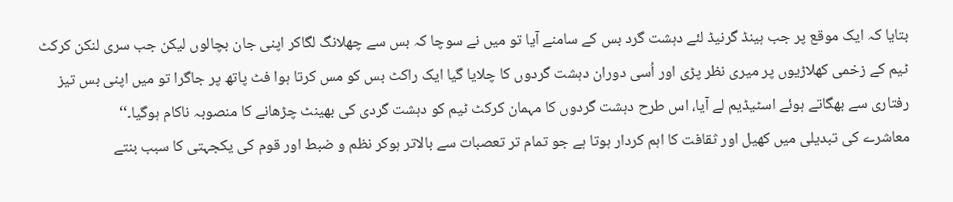بتایا کہ ایک موقع پر جب ہینڈ گرنیڈ لئے دہشت گرد بس کے سامنے آیا تو میں نے سوچا کہ بس سے چھلانگ لگاکر اپنی جان بچالوں لیکن جب سری لنکن کرکٹ ٹیم کے زخمی کھلاڑیوں پر میری نظر پڑی اور اُسی دوران دہشت گردوں کا چلایا گیا ایک راکٹ بس کو مس کرتا ہوا فٹ پاتھ پر جاگرا تو میں اپنی بس تیز رفتاری سے بھگاتے ہوئے اسٹیڈیم لے آیا، اس طرح دہشت گردوں کا مہمان کرکٹ ٹیم کو دہشت گردی کی بھینٹ چڑھانے کا منصوبہ ناکام ہوگیا۔‘‘
معاشرے کی تبدیلی میں کھیل اور ثقافت کا اہم کردار ہوتا ہے جو تمام تر تعصبات سے بالاتر ہوکر نظم و ضبط اور قوم کی یکجہتی کا سبب بنتے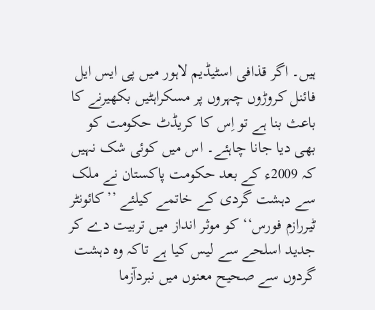ہیں۔ اگر قذافی اسٹیڈیم لاہور میں پی ایس ایل فائنل کروڑوں چہروں پر مسکراہٹیں بکھیرنے کا باعث بنا ہے تو اِس کا کریڈٹ حکومت کو بھی دیا جانا چاہئے۔ اس میں کوئی شک نہیں کہ 2009ء کے بعد حکومت پاکستان نے ملک سے دہشت گردی کے خاتمے کیلئے ’’کائونٹر ٹیررازم فورس‘‘ کو موثر انداز میں تربیت دے کر جدید اسلحے سے لیس کیا ہے تاکہ وہ دہشت گردوں سے صحیح معنوں میں نبردآزما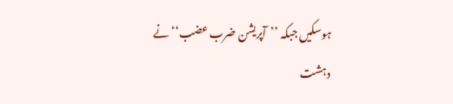ہوسکیں جبکہ ’’آپریشن ضرب عضب‘‘ نے دہشت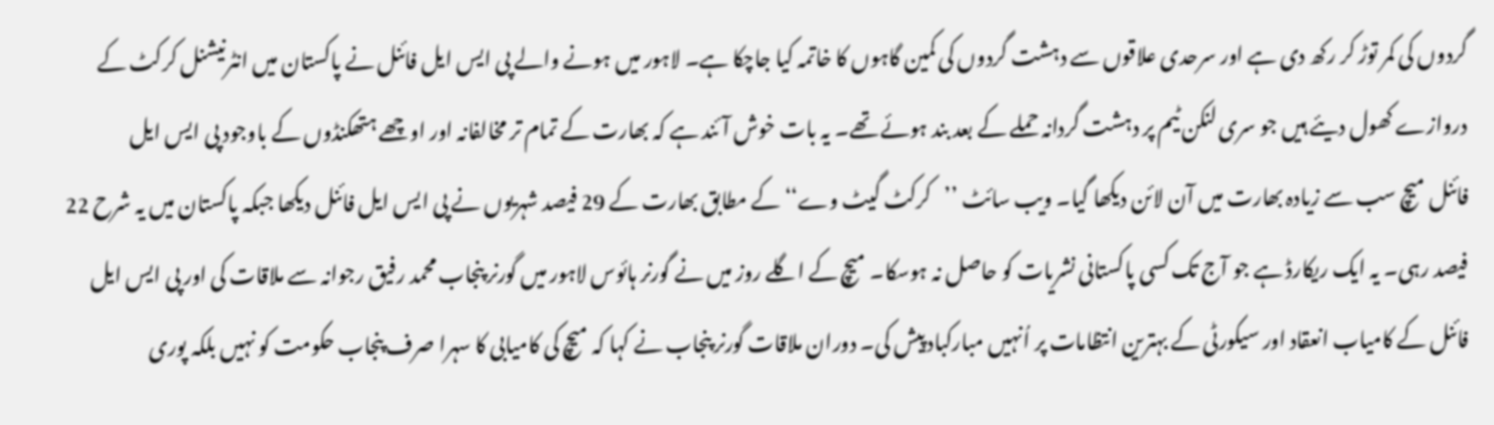گردوں کی کمر توڑ کر رکھ دی ہے اور سرحدی علاقوں سے دہشت گردوں کی کمین گاہوں کا خاتمہ کیا جاچکا ہے۔ لاہور میں ہونے والے پی ایس ایل فائنل نے پاکستان میں انٹرنیشنل کرکٹ کے دروازے کھول دیئے ہیں جو سری لنکن ٹیم پر دہشت گردانہ حملے کے بعد بند ہوئے تھے۔ یہ بات خوش آئند ہے کہ بھارت کے تمام تر مخالفانہ اور اوچھے ہتھکنڈوں کے باوجود پی ایس ایل فائنل میچ سب سے زیادہ بھارت میں آن لائن دیکھا گیا۔ ویب سائٹ ’’کرکٹ گیٹ وے‘‘ کے مطابق بھارت کے 29 فیصد شہریوں نے پی ایس ایل فائنل دیکھا جبکہ پاکستان میں یہ شرح 22 فیصد رہی۔ یہ ایک ریکارڈ ہے جو آج تک کسی پاکستانی نشریات کو حاصل نہ ہوسکا۔ میچ کے اگلے روز میں نے گورنر ہائوس لاہور میں گورنر پنجاب محمد رفیق رجوانہ سے ملاقات کی اور پی ایس ایل فائنل کے کامیاب انعقاد اور سیکورٹی کے بہترین انتظامات پر اُنہیں مبارکباد پیش کی۔ دوران ملاقات گورنر پنجاب نے کہا کہ میچ کی کامیابی کا سہرا صرف پنجاب حکومت کو نہیں بلکہ پوری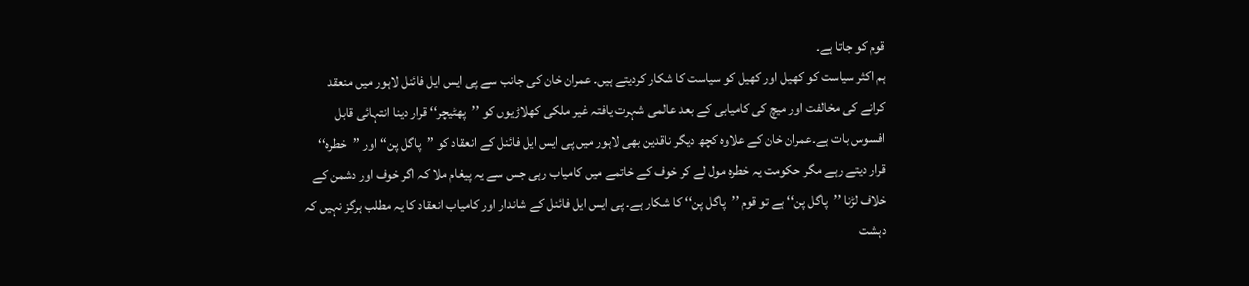قوم کو جاتا ہے۔
ہم اکثر سیاست کو کھیل اور کھیل کو سیاست کا شکار کردیتے ہیں۔ عمران خان کی جانب سے پی ایس ایل فائنل لاہور میں منعقد کرانے کی مخالفت اور میچ کی کامیابی کے بعد عالمی شہرت یافتہ غیر ملکی کھلاڑیوں کو ’’پھٹیچر‘‘ قرار دینا انتہائی قابل افسوس بات ہے۔عمران خان کے علاوہ کچھ دیگر ناقدین بھی لاہور میں پی ایس ایل فائنل کے انعقاد کو ’’پاگل پن‘‘ اور ’’خطرہ‘‘ قرار دیتے رہے مگر حکومت یہ خطرہ مول لے کر خوف کے خاتمے میں کامیاب رہی جس سے یہ پیغام ملا کہ اگر خوف اور دشمن کے خلاف لڑنا ’’پاگل پن‘‘ ہے تو قوم ’’پاگل پن‘‘ کا شکار ہے۔ پی ایس ایل فائنل کے شاندار اور کامیاب انعقاد کا یہ مطلب ہرگز نہیں کہ دہشت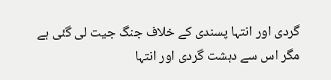گردی اور انتہا پسندی کے خلاف جنگ جیت لی گئی ہے مگر اس سے دہشت گردی اور انتہا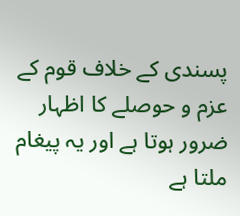پسندی کے خلاف قوم کے عزم و حوصلے کا اظہار ضرور ہوتا ہے اور یہ پیغام ملتا ہے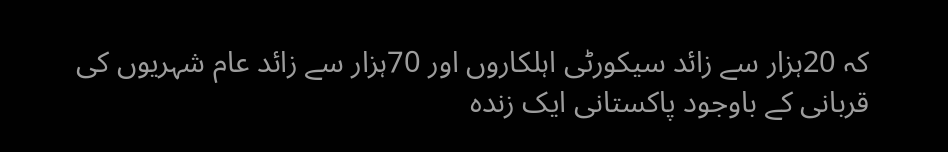کہ 20ہزار سے زائد سیکورٹی اہلکاروں اور 70ہزار سے زائد عام شہریوں کی قربانی کے باوجود پاکستانی ایک زندہ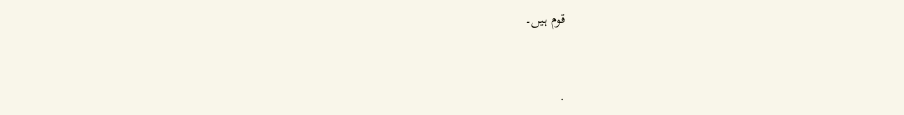قوم ہیں۔



.